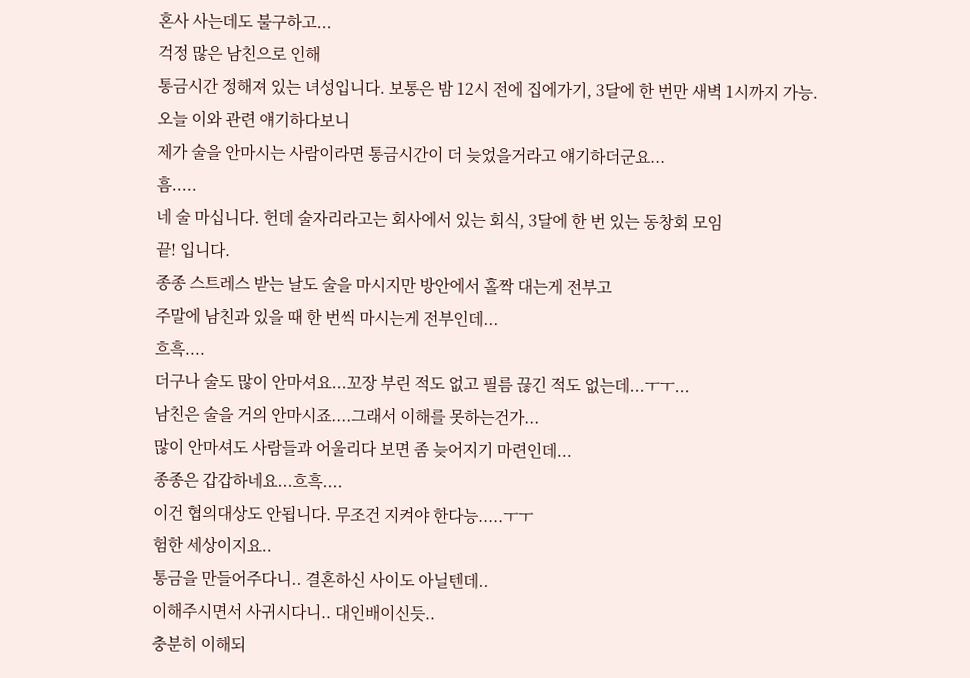혼사 사는데도 불구하고...
걱정 많은 남친으로 인해
통금시간 정해져 있는 녀성입니다. 보통은 밤 12시 전에 집에가기, 3달에 한 번만 새벽 1시까지 가능.
오늘 이와 관련 얘기하다보니
제가 술을 안마시는 사람이라면 통금시간이 더 늦었을거라고 얘기하더군요...
흠.....
네 술 마십니다. 헌데 술자리라고는 회사에서 있는 회식, 3달에 한 번 있는 동창회 모임
끝! 입니다.
종종 스트레스 받는 날도 술을 마시지만 방안에서 홀짝 대는게 전부고
주말에 남친과 있을 때 한 번씩 마시는게 전부인데...
흐흑....
더구나 술도 많이 안마셔요...꼬장 부린 적도 없고 필름 끊긴 적도 없는데...ㅜㅜ...
남친은 술을 거의 안마시죠....그래서 이해를 못하는건가...
많이 안마셔도 사람들과 어울리다 보면 좀 늦어지기 마련인데...
종종은 갑갑하네요...흐흑....
이건 협의대상도 안됩니다. 무조건 지켜야 한다능.....ㅜㅜ
험한 세상이지요..
통금을 만들어주다니.. 결혼하신 사이도 아닐텐데..
이해주시면서 사귀시다니.. 대인배이신듯..
충분히 이해되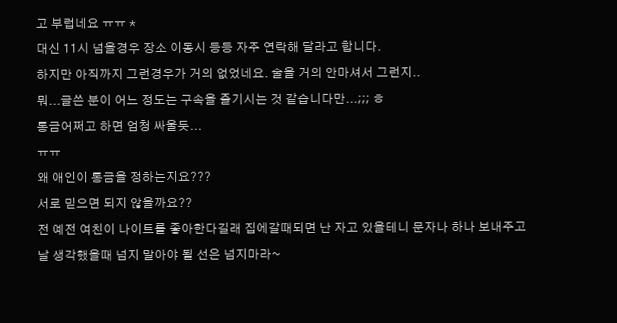고 부럽네요 ㅠㅠ *
대신 11시 넘을경우 장소 이동시 등등 자주 연락해 달라고 합니다.
하지만 아직까지 그런경우가 거의 없었네요. 술을 거의 안마셔서 그런지..
뭐...글쓴 분이 어느 정도는 구속을 즐기시는 것 같습니다만...;;; ㅎ
통금어쩌고 하면 엄청 싸울듯...
ㅠㅠ
왜 애인이 통금을 정하는지요???
서로 믿으면 되지 않을까요??
전 예전 여친이 나이트를 좋아한다길래 집에갈때되면 난 자고 있을테니 문자나 하나 보내주고
날 생각했을때 넘지 말아야 될 선은 넘지마라~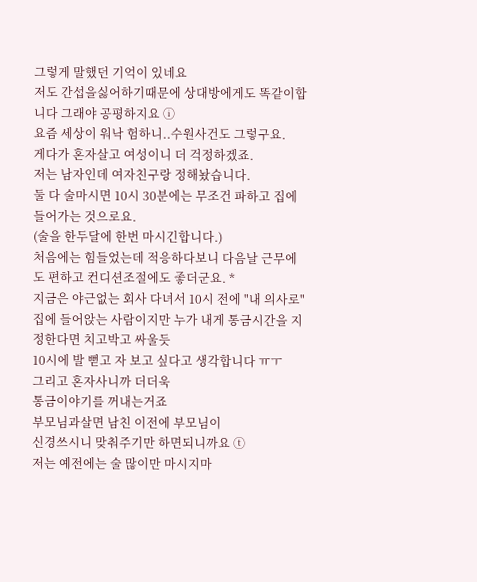그렇게 말했던 기억이 있네요
저도 간섭을싫어하기때문에 상대방에게도 똑같이합니다 그래야 공평하지요 ⓘ
요즘 세상이 워낙 험하니..수원사건도 그렇구요.
게다가 혼자살고 여성이니 더 걱정하겠죠.
저는 남자인데 여자친구랑 정해놨습니다.
둘 다 술마시면 10시 30분에는 무조건 파하고 집에들어가는 것으로요.
(술을 한두달에 한번 마시긴합니다.)
처음에는 힘들었는데 적응하다보니 다음날 근무에도 편하고 컨디션조절에도 좋더군요. *
지금은 야근없는 회사 다녀서 10시 전에 "내 의사로" 집에 들어앉는 사람이지만 누가 내게 통금시간을 지정한다면 치고박고 싸울듯
10시에 발 뻗고 자 보고 싶다고 생각합니다 ㅠㅜ
그리고 혼자사니까 더더욱
통금이야기를 꺼내는거죠
부모님과살면 남친 이전에 부모님이
신경쓰시니 맞춰주기만 하면되니까요 ⓣ
저는 예전에는 술 많이만 마시지마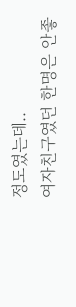정도였는데..
여자친구였던 한명은 안좋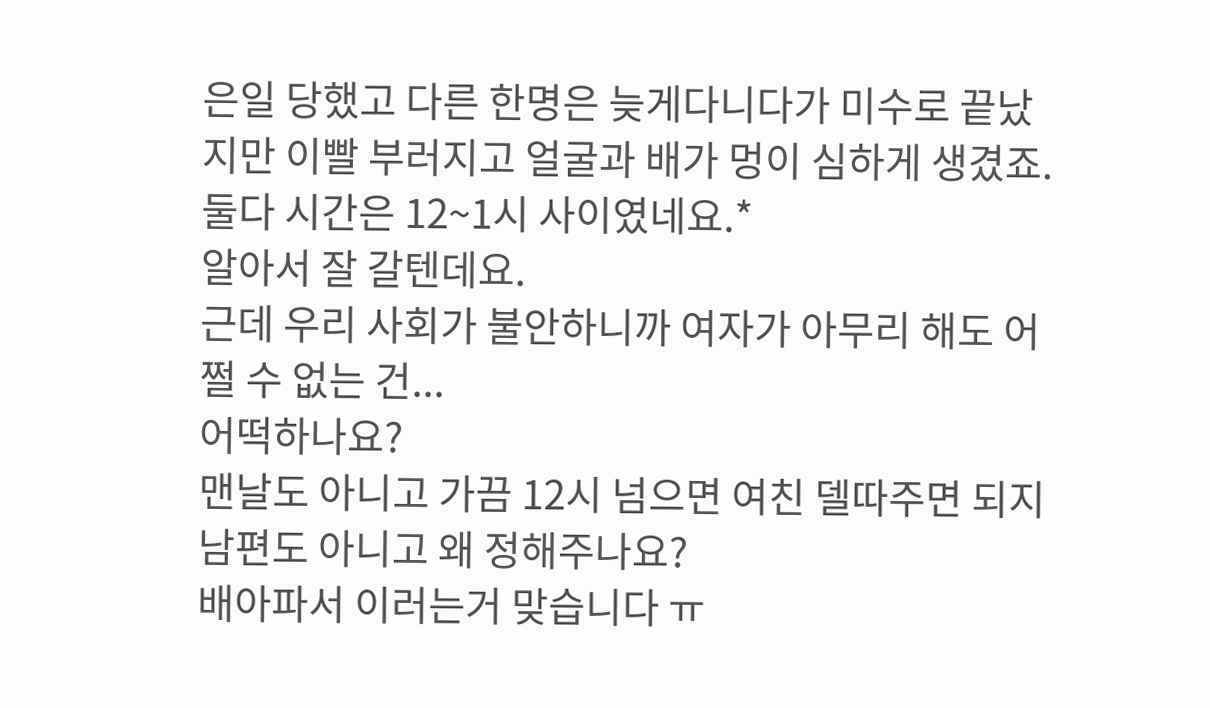은일 당했고 다른 한명은 늦게다니다가 미수로 끝났지만 이빨 부러지고 얼굴과 배가 멍이 심하게 생겼죠. 둘다 시간은 12~1시 사이였네요.*
알아서 잘 갈텐데요.
근데 우리 사회가 불안하니까 여자가 아무리 해도 어쩔 수 없는 건...
어떡하나요?
맨날도 아니고 가끔 12시 넘으면 여친 델따주면 되지 남편도 아니고 왜 정해주나요?
배아파서 이러는거 맞습니다 ㅠ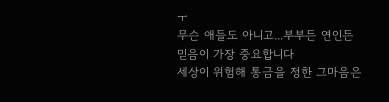ㅜ
무슨 애들도 아니고...부부든 연인든 믿음이 가장 중요합니다
세상이 위험해 통금을 정한 그마음은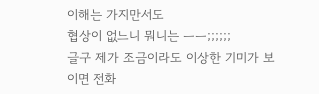이해는 가지만서도
협상이 없느니 뭐니는 ㅡㅡ;;;;;;
글구 제가 조금이라도 이상한 기미가 보이면 전화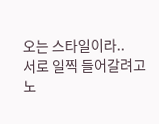오는 스타일이라..
서로 일찍 들어갈려고 노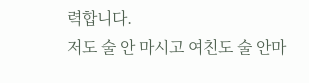력합니다.
저도 술 안 마시고 여친도 술 안마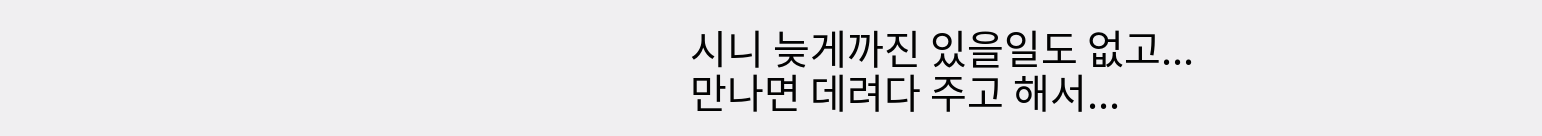시니 늦게까진 있을일도 없고...
만나면 데려다 주고 해서...